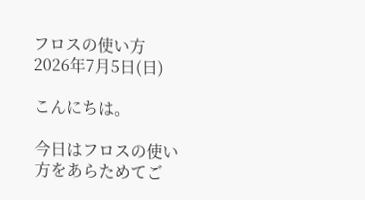フロスの使い方 2026年7月5日(日)

こんにちは。

今日はフロスの使い方をあらためてご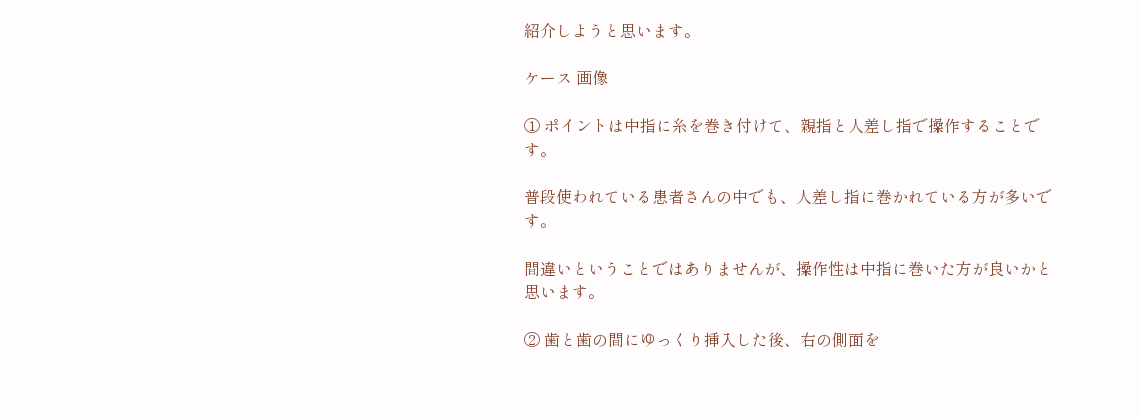紹介しようと思います。

ケース 画像

① ポイントは中指に糸を巻き付けて、親指と人差し指で操作することです。

普段使われている患者さんの中でも、人差し指に巻かれている方が多いです。

間違いということではありませんが、操作性は中指に巻いた方が良いかと思います。

② 歯と歯の間にゆっくり挿入した後、右の側面を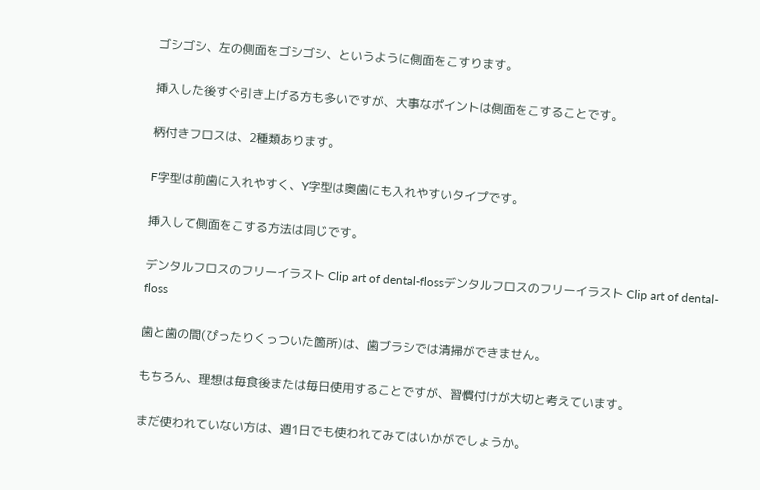ゴシゴシ、左の側面をゴシゴシ、というように側面をこすります。

挿入した後すぐ引き上げる方も多いですが、大事なポイントは側面をこすることです。

柄付きフロスは、2種類あります。

F字型は前歯に入れやすく、Y字型は奥歯にも入れやすいタイプです。

挿入して側面をこする方法は同じです。

デンタルフロスのフリーイラスト Clip art of dental-flossデンタルフロスのフリーイラスト Clip art of dental-floss

歯と歯の間(ぴったりくっついた箇所)は、歯ブラシでは清掃ができません。

もちろん、理想は毎食後または毎日使用することですが、習慣付けが大切と考えています。

まだ使われていない方は、週1日でも使われてみてはいかがでしょうか。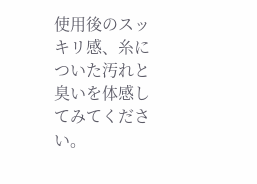使用後のスッキリ感、糸についた汚れと臭いを体感してみてください。